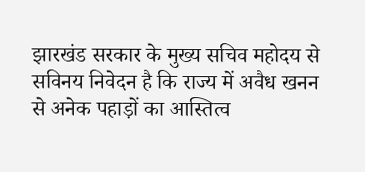झारखंड सरकार के मुख्य सचिव महोदय से सविनय निवेदन है कि राज्य में अवैध खनन से अनेक पहाड़ों का आस्तित्व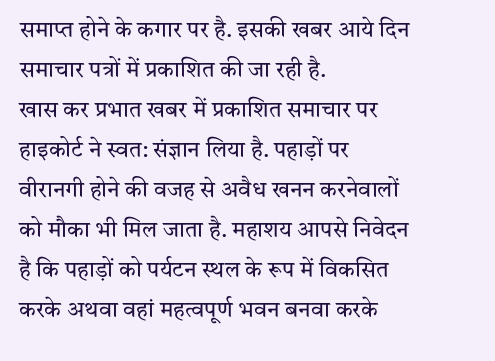समाप्त होने के कगार पर है. इसकी खबर आये दिन समाचार पत्रों में प्रकाशित की जा रही है.
खास कर प्रभात खबर में प्रकाशित समाचार पर हाइकोर्ट ने स्वत: संज्ञान लिया है. पहाड़ों पर वीरानगी होने की वजह से अवैध खनन करनेवालों को मौका भी मिल जाता है. महाशय आपसे निवेदन है कि पहाड़ों को पर्यटन स्थल के रूप में विकसित करके अथवा वहां महत्वपूर्ण भवन बनवा करके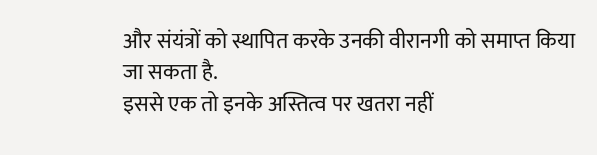और संयंत्रों को स्थापित करके उनकी वीरानगी को समाप्त किया जा सकता है.
इससे एक तो इनके अस्तित्व पर खतरा नहीं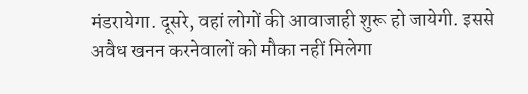मंडरायेगा. दूसरे, वहां लोगों की आवाजाही शुरू हो जायेगी. इससे अवैध खनन करनेवालों को मौका नहीं मिलेगा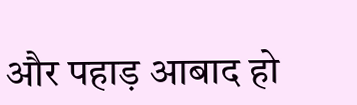और पहाड़ आबाद हो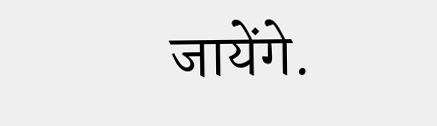जायेंगे.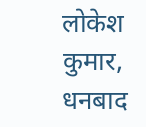लोकेश कुमार, धनबाद